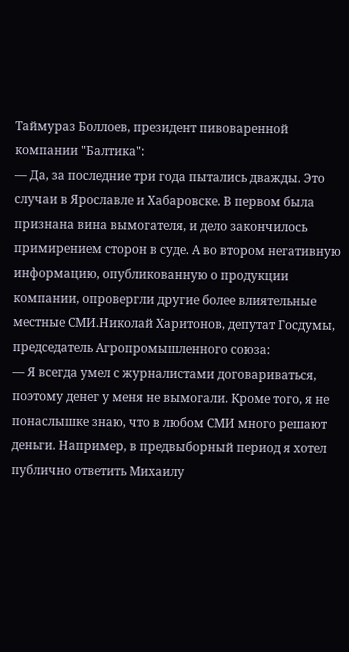Таймураз Боллоев, президент пивоваренной компании "Балтика":
— Да, за последние три года пытались дважды. Это случаи в Ярославле и Хабаровске. В первом была признана вина вымогателя, и дело закончилось примирением сторон в суде. А во втором негативную информацию, опубликованную о продукции компании, опровергли другие более влиятельные местные СМИ.Николай Харитонов, депутат Госдумы, председатель Агропромышленного союза:
— Я всегда умел с журналистами договариваться, поэтому денег у меня не вымогали. Кроме того, я не понаслышке знаю, что в любом СМИ много решают деньги. Например, в предвыборный период я хотел публично ответить Михаилу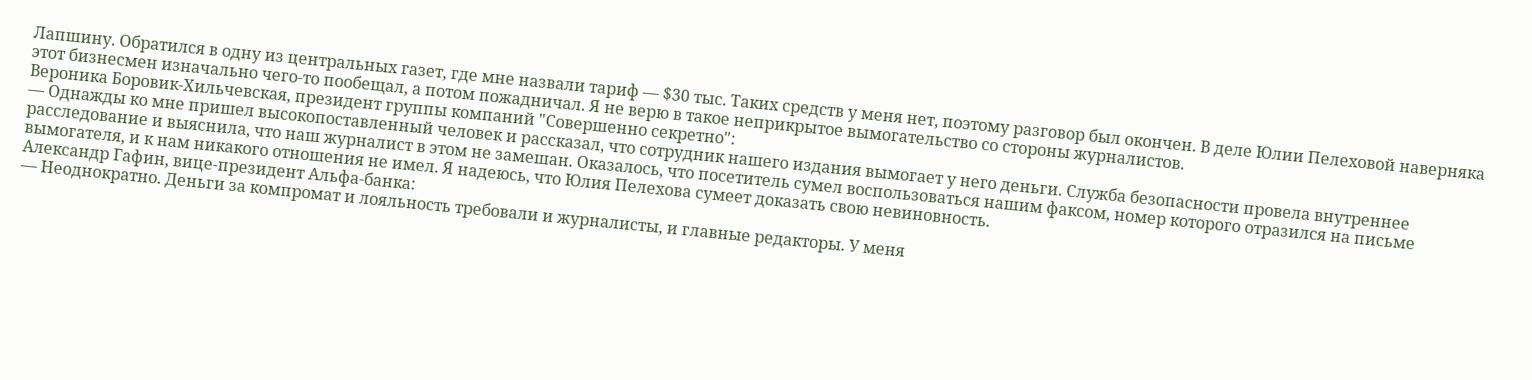Лапшину. Обратился в одну из центральных газет, где мне назвали тариф — $30 тыс. Таких средств у меня нет, поэтому разговор был окончен. В деле Юлии Пелеховой наверняка этот бизнесмен изначально чего-то пообещал, а потом пожадничал. Я не верю в такое неприкрытое вымогательство со стороны журналистов.
Вероника Боровик-Хильчевская, президент группы компаний "Совершенно секретно":
— Однажды ко мне пришел высокопоставленный человек и рассказал, что сотрудник нашего издания вымогает у него деньги. Служба безопасности провела внутреннее расследование и выяснила, что наш журналист в этом не замешан. Оказалось, что посетитель сумел воспользоваться нашим факсом, номер которого отразился на письме вымогателя, и к нам никакого отношения не имел. Я надеюсь, что Юлия Пелехова сумеет доказать свою невиновность.
Александр Гафин, вице-президент Альфа-банка:
— Неоднократно. Деньги за компромат и лояльность требовали и журналисты, и главные редакторы. У меня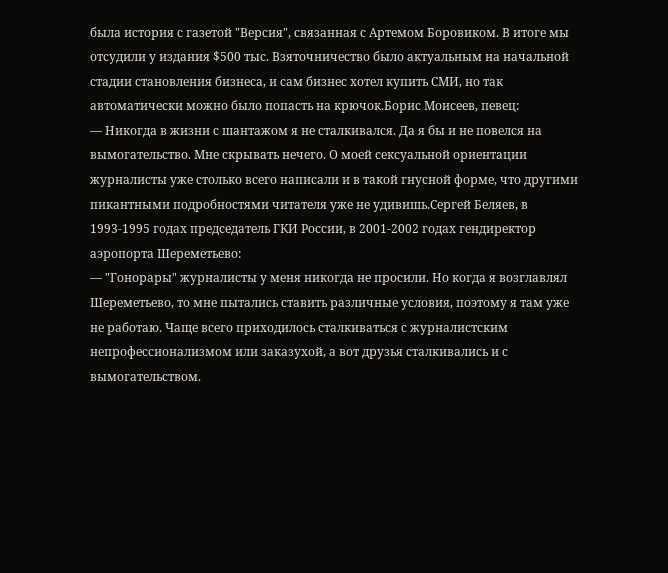была история с газетой "Версия", связанная с Артемом Боровиком. В итоге мы отсудили у издания $500 тыс. Взяточничество было актуальным на начальной стадии становления бизнеса, и сам бизнес хотел купить СМИ, но так автоматически можно было попасть на крючок.Борис Моисеев, певец:
— Никогда в жизни с шантажом я не сталкивался. Да я бы и не повелся на вымогательство. Мне скрывать нечего. О моей сексуальной ориентации журналисты уже столько всего написали и в такой гнусной форме, что другими пикантными подробностями читателя уже не удивишь.Сергей Беляев, в 1993-1995 годах председатель ГКИ России, в 2001-2002 годах гендиректор аэропорта Шереметьево:
— "Гонорары" журналисты у меня никогда не просили. Но когда я возглавлял Шереметьево, то мне пытались ставить различные условия, поэтому я там уже не работаю. Чаще всего приходилось сталкиваться с журналистским непрофессионализмом или заказухой, а вот друзья сталкивались и с вымогательством.